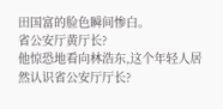田国富的脸色瞬间惨白。
省公安厅黄厅长?
他惊恐地看向林浩东,这个年轻人居然认识省公安厅厅长?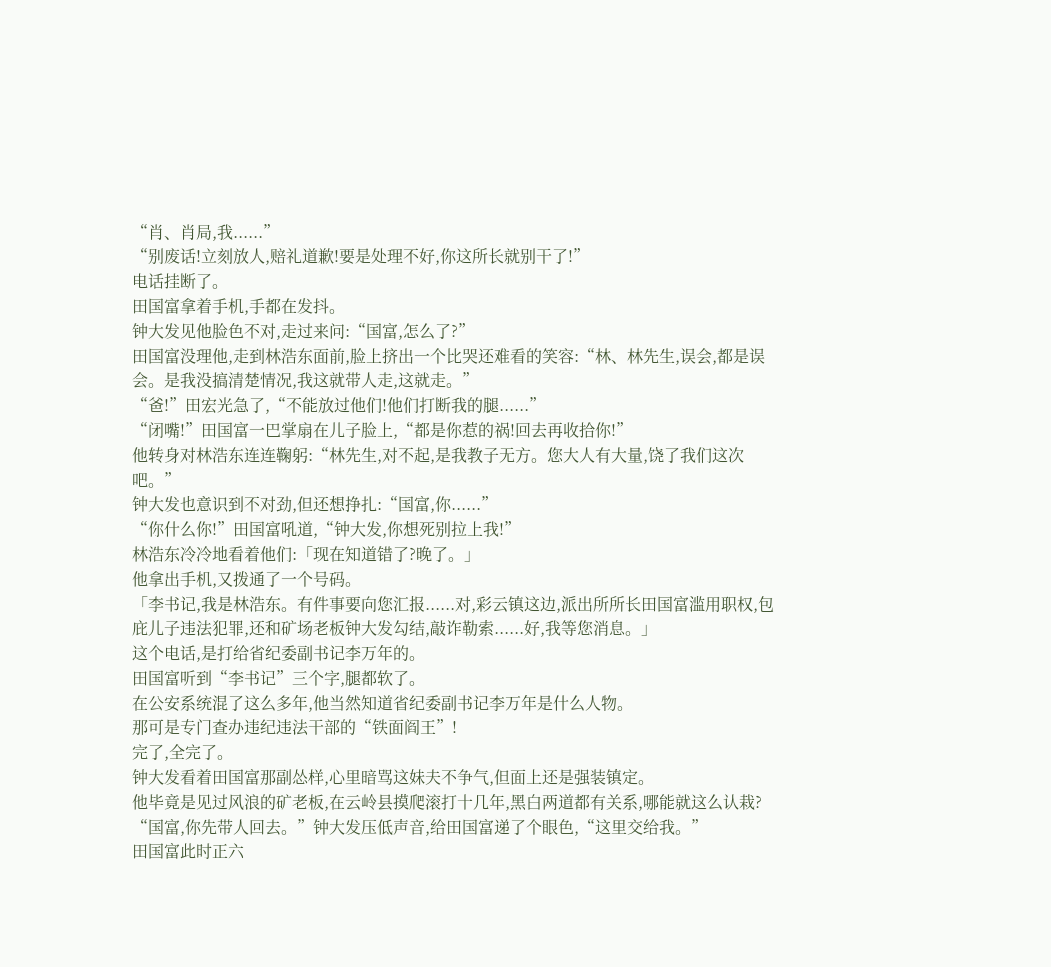“肖、肖局,我......”
“别废话!立刻放人,赔礼道歉!要是处理不好,你这所长就别干了!”
电话挂断了。
田国富拿着手机,手都在发抖。
钟大发见他脸色不对,走过来问:“国富,怎么了?”
田国富没理他,走到林浩东面前,脸上挤出一个比哭还难看的笑容:“林、林先生,误会,都是误会。是我没搞清楚情况,我这就带人走,这就走。”
“爸!”田宏光急了,“不能放过他们!他们打断我的腿......”
“闭嘴!”田国富一巴掌扇在儿子脸上,“都是你惹的祸!回去再收拾你!”
他转身对林浩东连连鞠躬:“林先生,对不起,是我教子无方。您大人有大量,饶了我们这次吧。”
钟大发也意识到不对劲,但还想挣扎:“国富,你......”
“你什么你!”田国富吼道,“钟大发,你想死别拉上我!”
林浩东冷冷地看着他们:「现在知道错了?晚了。」
他拿出手机,又拨通了一个号码。
「李书记,我是林浩东。有件事要向您汇报......对,彩云镇这边,派出所所长田国富滥用职权,包庇儿子违法犯罪,还和矿场老板钟大发勾结,敲诈勒索......好,我等您消息。」
这个电话,是打给省纪委副书记李万年的。
田国富听到“李书记”三个字,腿都软了。
在公安系统混了这么多年,他当然知道省纪委副书记李万年是什么人物。
那可是专门查办违纪违法干部的“铁面阎王”!
完了,全完了。
钟大发看着田国富那副怂样,心里暗骂这妹夫不争气,但面上还是强装镇定。
他毕竟是见过风浪的矿老板,在云岭县摸爬滚打十几年,黑白两道都有关系,哪能就这么认栽?
“国富,你先带人回去。”钟大发压低声音,给田国富递了个眼色,“这里交给我。”
田国富此时正六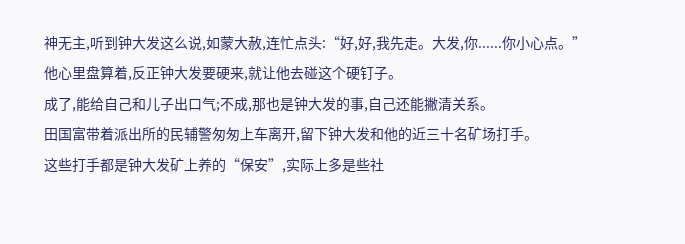神无主,听到钟大发这么说,如蒙大赦,连忙点头:“好,好,我先走。大发,你......你小心点。”
他心里盘算着,反正钟大发要硬来,就让他去碰这个硬钉子。
成了,能给自己和儿子出口气;不成,那也是钟大发的事,自己还能撇清关系。
田国富带着派出所的民辅警匆匆上车离开,留下钟大发和他的近三十名矿场打手。
这些打手都是钟大发矿上养的“保安”,实际上多是些社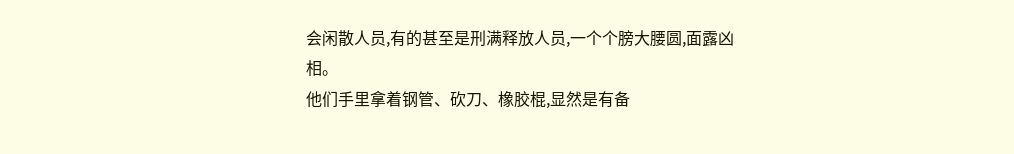会闲散人员,有的甚至是刑满释放人员,一个个膀大腰圆,面露凶相。
他们手里拿着钢管、砍刀、橡胶棍,显然是有备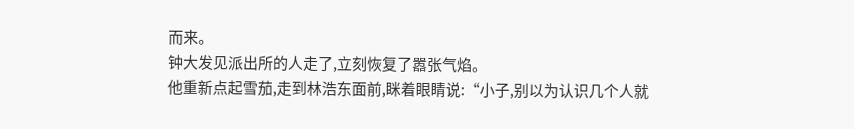而来。
钟大发见派出所的人走了,立刻恢复了嚣张气焰。
他重新点起雪茄,走到林浩东面前,眯着眼睛说:“小子,别以为认识几个人就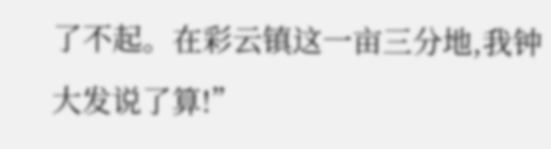了不起。在彩云镇这一亩三分地,我钟大发说了算!”